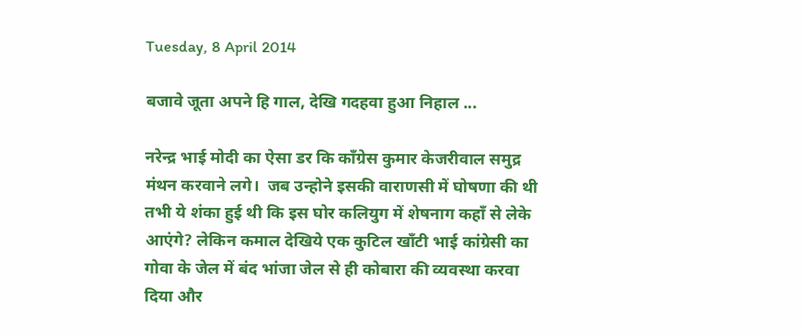Tuesday, 8 April 2014

बजावे जूता अपने हि गाल, देखि गदहवा हुआ निहाल ...

नरेन्द्र भाई मोदी का ऐसा डर कि काँग्रेस कुमार केजरीवाल समुद्र मंथन करवाने लगे।  जब उन्होने इसकी वाराणसी में घोषणा की थी तभी ये शंका हुई थी कि इस घोर कलियुग में शेषनाग कहाँ से लेके आएंगे? लेकिन कमाल देखिये एक कुटिल खाँटी भाई कांग्रेसी का गोवा के जेल में बंद भांजा जेल से ही कोबारा की व्यवस्था करवा दिया और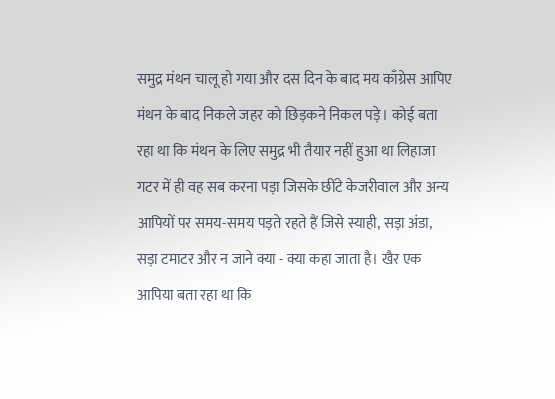समुद्र मंथन चालू हो गया और दस दिन के बाद मय काँग्रेस आपिए मंथन के बाद निकले जहर को छिड़कने निकल पड़े। कोई बता रहा था कि मंथन के लिए समुद्र भी तैयार नहीं हुआ था लिहाजा गटर में ही वह सब करना पड़ा जिसके छींटे केजरीवाल और अन्य आपियों पर समय-समय पड़ते रहते हैं जिसे स्याही, सड़ा अंडा, सड़ा टमाटर और न जाने क्या - क्या कहा जाता है। खैर एक आपिया बता रहा था कि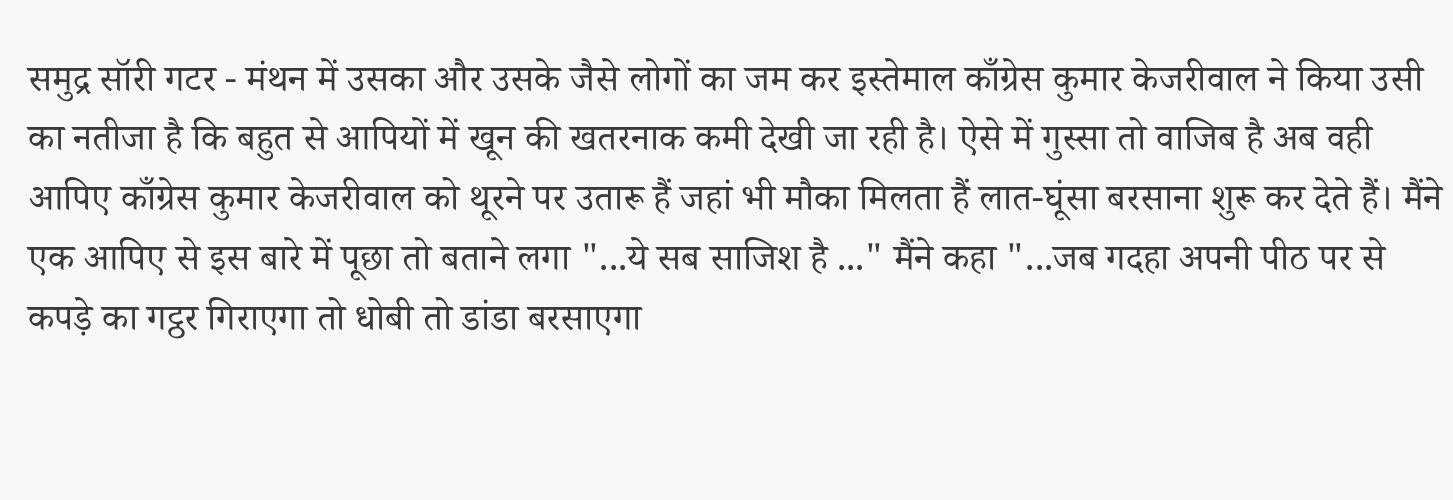समुद्र सॉरी गटर - मंथन में उसका और उसके जैसे लोगों का जम कर इस्तेमाल काँग्रेस कुमार केजरीवाल ने किया उसी का नतीजा है कि बहुत से आपियों में खून की खतरनाक कमी देखी जा रही है। ऐसे में गुस्सा तो वाजिब है अब वही आपिए काँग्रेस कुमार केजरीवाल को थूरने पर उतारू हैं जहां भी मौका मिलता हैं लात-घूंसा बरसाना शुरू कर देते हैं। मैंने एक आपिए से इस बारे में पूछा तो बताने लगा "...ये सब साजिश है ..." मैंने कहा "...जब गदहा अपनी पीठ पर से कपड़े का गट्ठर गिराएगा तो धोबी तो डांडा बरसाएगा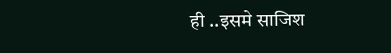ही ..इसमे साजिश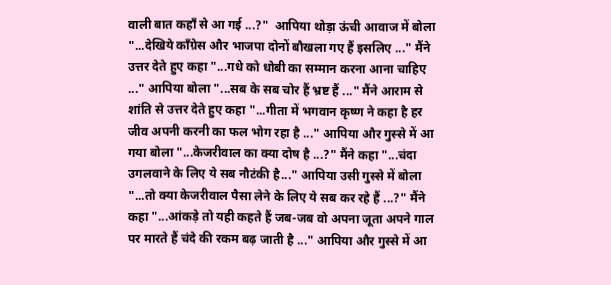वाली बात कहाँ से आ गई ...?"  आपिया थोड़ा ऊंची आवाज में बोला "...देखिये काँग्रेस और भाजपा दोनों बौखला गए हैं इसलिए ..." मैंने उत्तर देते हुए कहा "...गधे को धोबी का सम्मान करना आना चाहिए ..." आपिया बोला "...सब के सब चोर हैं भ्रष्ट हैं ..." मैंने आराम से शांति से उत्तर देते हुए कहा "...गीता में भगवान कृष्ण ने कहा है हर जीव अपनी करनी का फल भोग रहा है ..." आपिया और गुस्से में आ गया बोला "...केजरीवाल का क्या दोष है ...?" मैंने कहा "...चंदा उगलवाने के लिए ये सब नौटंकी है..." आपिया उसी गुस्से में बोला "...तो क्या केजरीवाल पैसा लेने के लिए ये सब कर रहे हैं ...?" मैंने कहा "...आंकड़े तो यही कहते हैं जब-जब वो अपना जूता अपने गाल पर मारते हैं चंदे की रकम बढ़ जाती है ..." आपिया और गुस्से में आ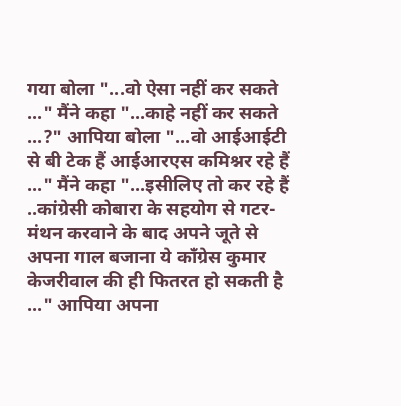गया बोला "...वो ऐसा नहीं कर सकते ..." मैंने कहा "...काहे नहीं कर सकते ...?" आपिया बोला "...वो आईआईटी से बी टेक हैं आईआरएस कमिश्नर रहे हैं ..." मैंने कहा "...इसीलिए तो कर रहे हैं ..कांग्रेसी कोबारा के सहयोग से गटर-मंथन करवाने के बाद अपने जूते से अपना गाल बजाना ये काँग्रेस कुमार केजरीवाल की ही फितरत हो सकती है ..." आपिया अपना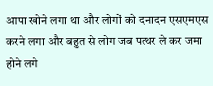आपा खोने लगा था और लोगों को दनादन एसएमएस करने लगा और बहुत से लोग जब पत्थर ले कर जमा होने लगे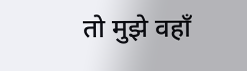तो मुझे वहाँ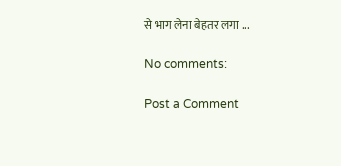से भाग लेना बेहतर लगा ...

No comments:

Post a Comment